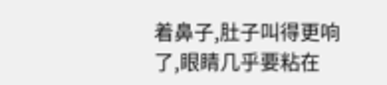着鼻子,肚子叫得更响了,眼睛几乎要粘在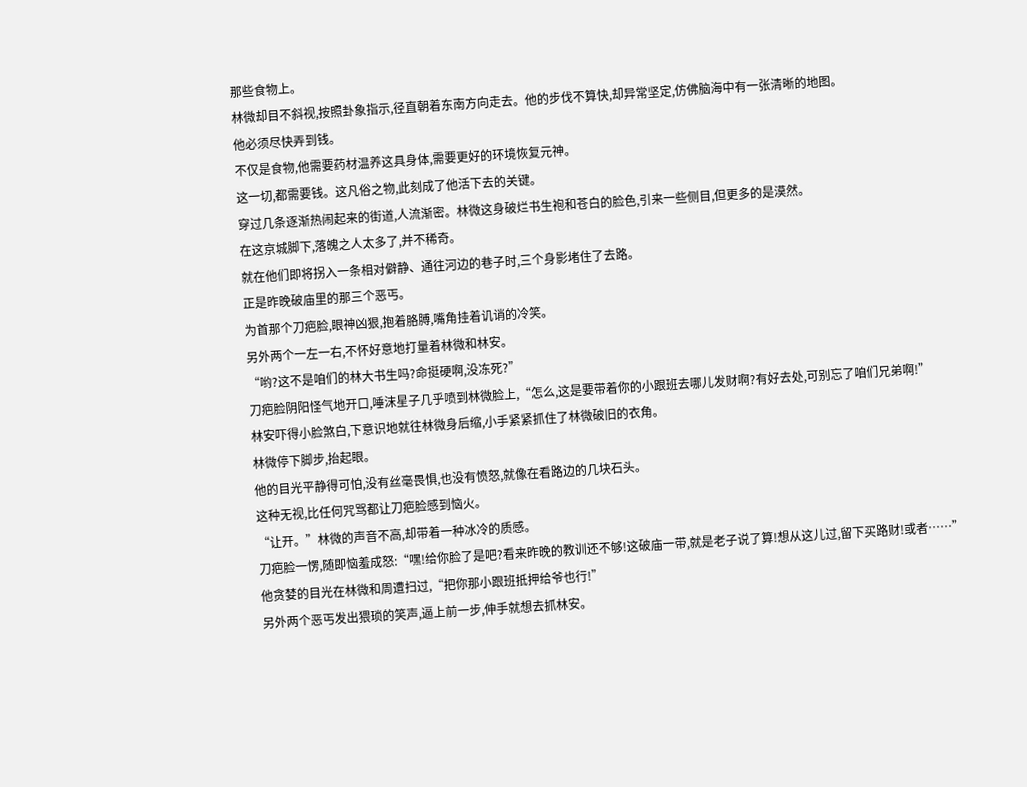那些食物上。
林微却目不斜视,按照卦象指示,径直朝着东南方向走去。他的步伐不算快,却异常坚定,仿佛脑海中有一张清晰的地图。
他必须尽快弄到钱。
不仅是食物,他需要药材温养这具身体,需要更好的环境恢复元神。
这一切,都需要钱。这凡俗之物,此刻成了他活下去的关键。
穿过几条逐渐热闹起来的街道,人流渐密。林微这身破烂书生袍和苍白的脸色,引来一些侧目,但更多的是漠然。
在这京城脚下,落魄之人太多了,并不稀奇。
就在他们即将拐入一条相对僻静、通往河边的巷子时,三个身影堵住了去路。
正是昨晚破庙里的那三个恶丐。
为首那个刀疤脸,眼神凶狠,抱着胳膊,嘴角挂着讥诮的冷笑。
另外两个一左一右,不怀好意地打量着林微和林安。
“哟?这不是咱们的林大书生吗?命挺硬啊,没冻死?”
刀疤脸阴阳怪气地开口,唾沫星子几乎喷到林微脸上,“怎么,这是要带着你的小跟班去哪儿发财啊?有好去处,可别忘了咱们兄弟啊!”
林安吓得小脸煞白,下意识地就往林微身后缩,小手紧紧抓住了林微破旧的衣角。
林微停下脚步,抬起眼。
他的目光平静得可怕,没有丝毫畏惧,也没有愤怒,就像在看路边的几块石头。
这种无视,比任何咒骂都让刀疤脸感到恼火。
“让开。”林微的声音不高,却带着一种冰冷的质感。
刀疤脸一愣,随即恼羞成怒:“嘿!给你脸了是吧?看来昨晚的教训还不够!这破庙一带,就是老子说了算!想从这儿过,留下买路财!或者……”
他贪婪的目光在林微和周遭扫过,“把你那小跟班抵押给爷也行!”
另外两个恶丐发出猥琐的笑声,逼上前一步,伸手就想去抓林安。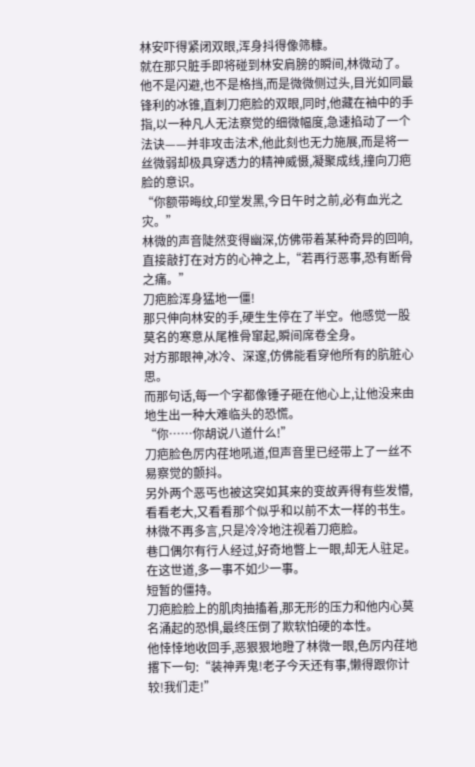林安吓得紧闭双眼,浑身抖得像筛糠。
就在那只脏手即将碰到林安肩膀的瞬间,林微动了。
他不是闪避,也不是格挡,而是微微侧过头,目光如同最锋利的冰锥,直刺刀疤脸的双眼,同时,他藏在袖中的手指,以一种凡人无法察觉的细微幅度,急速掐动了一个法诀——并非攻击法术,他此刻也无力施展,而是将一丝微弱却极具穿透力的精神威慑,凝聚成线,撞向刀疤脸的意识。
“你额带晦纹,印堂发黑,今日午时之前,必有血光之灾。”
林微的声音陡然变得幽深,仿佛带着某种奇异的回响,直接敲打在对方的心神之上,“若再行恶事,恐有断骨之痛。”
刀疤脸浑身猛地一僵!
那只伸向林安的手,硬生生停在了半空。他感觉一股莫名的寒意从尾椎骨窜起,瞬间席卷全身。
对方那眼神,冰冷、深邃,仿佛能看穿他所有的肮脏心思。
而那句话,每一个字都像锤子砸在他心上,让他没来由地生出一种大难临头的恐慌。
“你……你胡说八道什么!”
刀疤脸色厉内荏地吼道,但声音里已经带上了一丝不易察觉的颤抖。
另外两个恶丐也被这突如其来的变故弄得有些发懵,看看老大,又看看那个似乎和以前不太一样的书生。
林微不再多言,只是冷冷地注视着刀疤脸。
巷口偶尔有行人经过,好奇地瞥上一眼,却无人驻足。在这世道,多一事不如少一事。
短暂的僵持。
刀疤脸脸上的肌肉抽搐着,那无形的压力和他内心莫名涌起的恐惧,最终压倒了欺软怕硬的本性。
他悻悻地收回手,恶狠狠地瞪了林微一眼,色厉内荏地撂下一句:“装神弄鬼!老子今天还有事,懒得跟你计较!我们走!”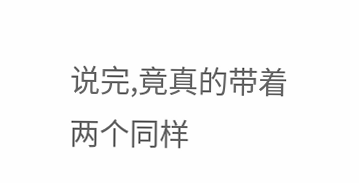说完,竟真的带着两个同样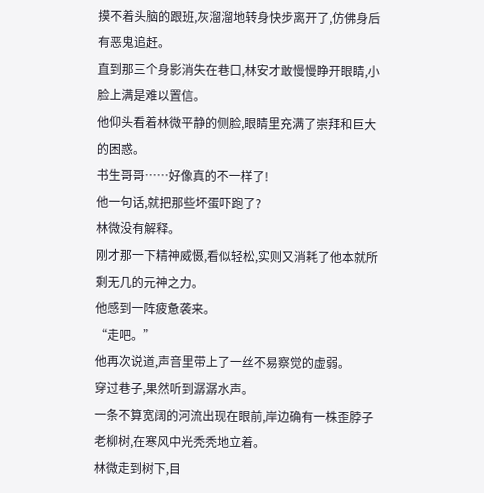摸不着头脑的跟班,灰溜溜地转身快步离开了,仿佛身后有恶鬼追赶。
直到那三个身影消失在巷口,林安才敢慢慢睁开眼睛,小脸上满是难以置信。
他仰头看着林微平静的侧脸,眼睛里充满了崇拜和巨大的困惑。
书生哥哥……好像真的不一样了!
他一句话,就把那些坏蛋吓跑了?
林微没有解释。
刚才那一下精神威慑,看似轻松,实则又消耗了他本就所剩无几的元神之力。
他感到一阵疲惫袭来。
“走吧。”
他再次说道,声音里带上了一丝不易察觉的虚弱。
穿过巷子,果然听到潺潺水声。
一条不算宽阔的河流出现在眼前,岸边确有一株歪脖子老柳树,在寒风中光秃秃地立着。
林微走到树下,目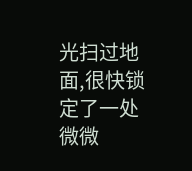光扫过地面,很快锁定了一处微微